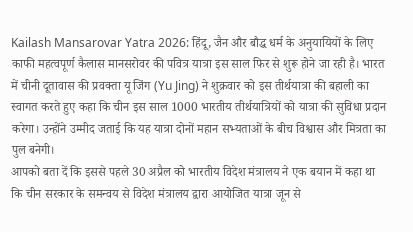Kailash Mansarovar Yatra 2026: हिंदू, जैन और बौद्ध धर्म के अनुयायियों के लिए काफी महत्वपूर्ण कैलास मानसरोवर की पवित्र यात्रा इस साल फिर से शुरू होने जा रही है। भारत में चीनी दूतावास की प्रवक्ता यू जिंग (Yu Jing) ने शुक्रवार को इस तीर्थयात्रा की बहाली का स्वागत करते हुए कहा कि चीन इस साल 1000 भारतीय तीर्थयात्रियों को यात्रा की सुविधा प्रदान करेगा। उन्होंने उम्मीद जताई कि यह यात्रा दोनों महान सभ्यताओं के बीच विश्वास और मित्रता का पुल बनेगी।
आपको बता दें कि इससे पहले 30 अप्रैल को भारतीय विदेश मंत्रालय ने एक बयान में कहा था कि चीन सरकार के समन्वय से विदेश मंत्रालय द्वारा आयोजित यात्रा जून से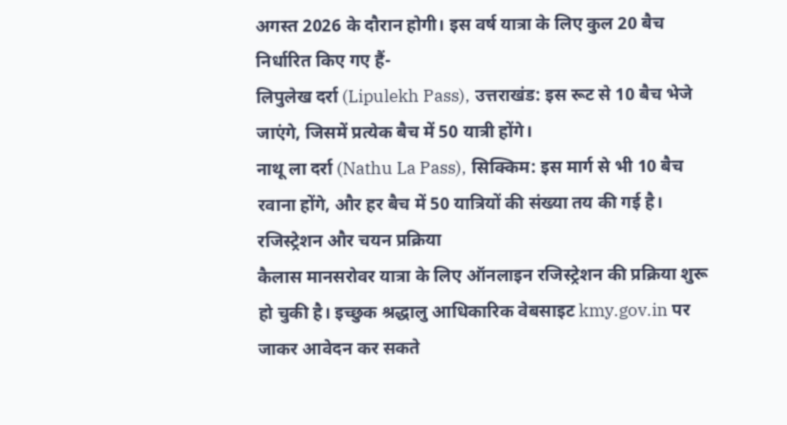अगस्त 2026 के दौरान होगी। इस वर्ष यात्रा के लिए कुल 20 बैच निर्धारित किए गए हैं-
लिपुलेख दर्रा (Lipulekh Pass), उत्तराखंड: इस रूट से 10 बैच भेजे जाएंगे, जिसमें प्रत्येक बैच में 50 यात्री होंगे।
नाथू ला दर्रा (Nathu La Pass), सिक्किम: इस मार्ग से भी 10 बैच रवाना होंगे, और हर बैच में 50 यात्रियों की संख्या तय की गई है।
रजिस्ट्रेशन और चयन प्रक्रिया
कैलास मानसरोवर यात्रा के लिए ऑनलाइन रजिस्ट्रेशन की प्रक्रिया शुरू हो चुकी है। इच्छुक श्रद्धालु आधिकारिक वेबसाइट kmy.gov.in पर जाकर आवेदन कर सकते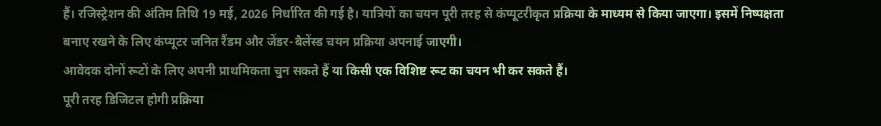हैं। रजिस्ट्रेशन की अंतिम तिथि 19 मई, 2026 निर्धारित की गई है। यात्रियों का चयन पूरी तरह से कंप्यूटरीकृत प्रक्रिया के माध्यम से किया जाएगा। इसमें निष्पक्षता बनाए रखने के लिए कंप्यूटर जनित रैंडम और जेंडर-बैलेंस्ड चयन प्रक्रिया अपनाई जाएगी।
आवेदक दोनों रूटों के लिए अपनी प्राथमिकता चुन सकते हैं या किसी एक विशिष्ट रूट का चयन भी कर सकते हैं।
पूरी तरह डिजिटल होगी प्रक्रिया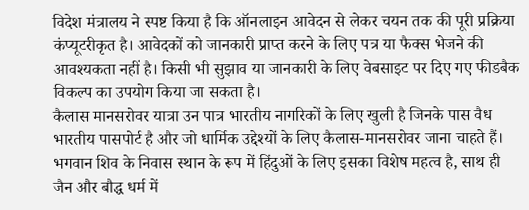विदेश मंत्रालय ने स्पष्ट किया है कि ऑनलाइन आवेदन से लेकर चयन तक की पूरी प्रक्रिया कंप्यूटरीकृत है। आवेदकों को जानकारी प्राप्त करने के लिए पत्र या फैक्स भेजने की आवश्यकता नहीं है। किसी भी सुझाव या जानकारी के लिए वेबसाइट पर दिए गए फीडबैक विकल्प का उपयोग किया जा सकता है।
कैलास मानसरोवर यात्रा उन पात्र भारतीय नागरिकों के लिए खुली है जिनके पास वैध भारतीय पासपोर्ट है और जो धार्मिक उद्देश्यों के लिए कैलास-मानसरोवर जाना चाहते हैं। भगवान शिव के निवास स्थान के रूप में हिंदुओं के लिए इसका विशेष महत्व है, साथ ही जैन और बौद्ध धर्म में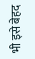भी इसे बेहद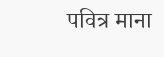पवित्र माना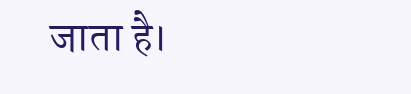जाता है।